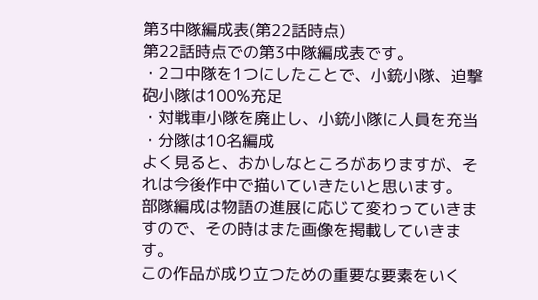第3中隊編成表(第22話時点)
第22話時点での第3中隊編成表です。
・2コ中隊を1つにしたことで、小銃小隊、迫撃砲小隊は100%充足
・対戦車小隊を廃止し、小銃小隊に人員を充当
・分隊は10名編成
よく見ると、おかしなところがありますが、それは今後作中で描いていきたいと思います。
部隊編成は物語の進展に応じて変わっていきますので、その時はまた画像を掲載していきます。
この作品が成り立つための重要な要素をいく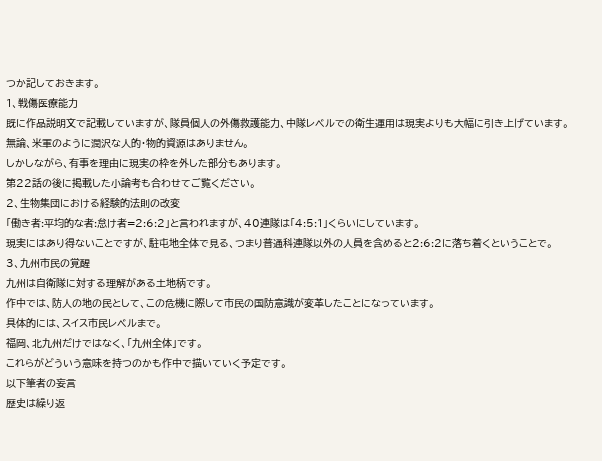つか記しておきます。
1、戦傷医療能力
既に作品説明文で記載していますが、隊員個人の外傷救護能力、中隊レベルでの衛生運用は現実よりも大幅に引き上げています。
無論、米軍のように潤沢な人的・物的資源はありません。
しかしながら、有事を理由に現実の枠を外した部分もあります。
第22話の後に掲載した小論考も合わせてご覧ください。
2、生物集団における経験的法則の改変
「働き者:平均的な者:怠け者=2:6:2」と言われますが、40連隊は「4:5:1」くらいにしています。
現実にはあり得ないことですが、駐屯地全体で見る、つまり普通科連隊以外の人員を含めると2:6:2に落ち着くということで。
3、九州市民の覚醒
九州は自衛隊に対する理解がある土地柄です。
作中では、防人の地の民として、この危機に際して市民の国防意識が変革したことになっています。
具体的には、スイス市民レベルまで。
福岡、北九州だけではなく、「九州全体」です。
これらがどういう意味を持つのかも作中で描いていく予定です。
以下筆者の妄言
歴史は繰り返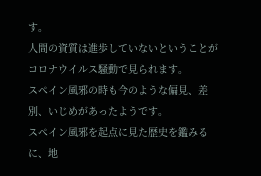す。
人間の資質は進歩していないということがコロナウイルス騒動で見られます。
スペイン風邪の時も今のような偏見、差別、いじめがあったようです。
スペイン風邪を起点に見た歴史を鑑みるに、地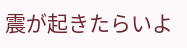震が起きたらいよ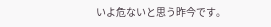いよ危ないと思う昨今です。